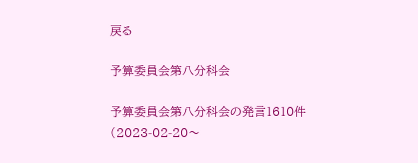戻る

予算委員会第八分科会

予算委員会第八分科会の発言1610件(2023-02-20〜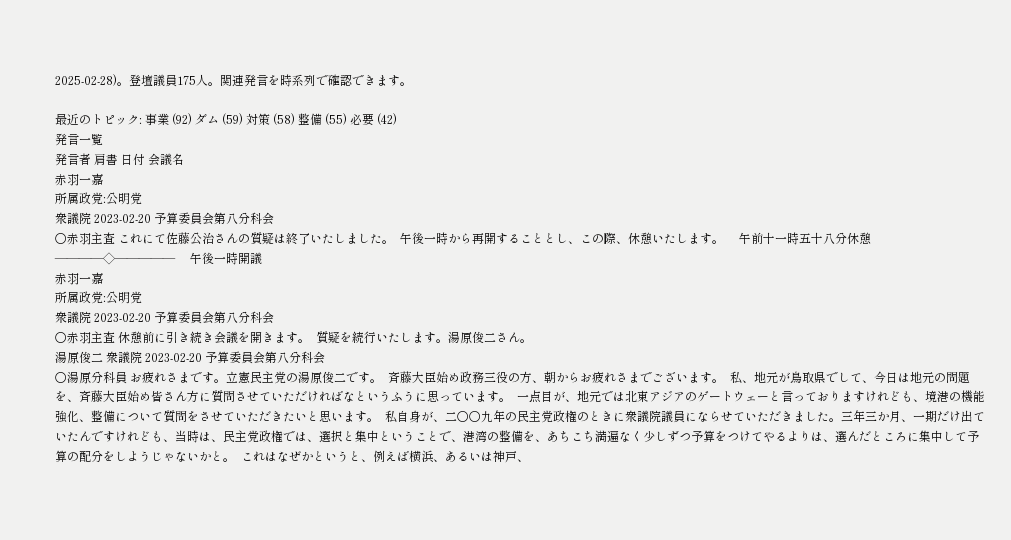2025-02-28)。登壇議員175人。関連発言を時系列で確認できます。

最近のトピック: 事業 (92) ダム (59) 対策 (58) 整備 (55) 必要 (42)
発言一覧
発言者 肩書 日付 会議名
赤羽一嘉
所属政党:公明党
衆議院 2023-02-20 予算委員会第八分科会
○赤羽主査 これにて佐藤公治さんの質疑は終了いたしました。  午後一時から再開することとし、この際、休憩いたします。     午前十一時五十八分休憩      ――――◇―――――     午後一時開議
赤羽一嘉
所属政党:公明党
衆議院 2023-02-20 予算委員会第八分科会
○赤羽主査 休憩前に引き続き会議を開きます。  質疑を続行いたします。湯原俊二さん。
湯原俊二 衆議院 2023-02-20 予算委員会第八分科会
○湯原分科員 お疲れさまです。立憲民主党の湯原俊二です。  斉藤大臣始め政務三役の方、朝からお疲れさまでございます。  私、地元が鳥取県でして、今日は地元の問題を、斉藤大臣始め皆さん方に質問させていただければなというふうに思っています。  一点目が、地元では北東アジアのゲートウェーと言っておりますけれども、境港の機能強化、整備について質問をさせていただきたいと思います。  私自身が、二〇〇九年の民主党政権のときに衆議院議員にならせていただきました。三年三か月、一期だけ出ていたんですけれども、当時は、民主党政権では、選択と集中ということで、港湾の整備を、あちこち満遍なく少しずつ予算をつけてやるよりは、選んだところに集中して予算の配分をしようじゃないかと。  これはなぜかというと、例えば横浜、あるいは神戸、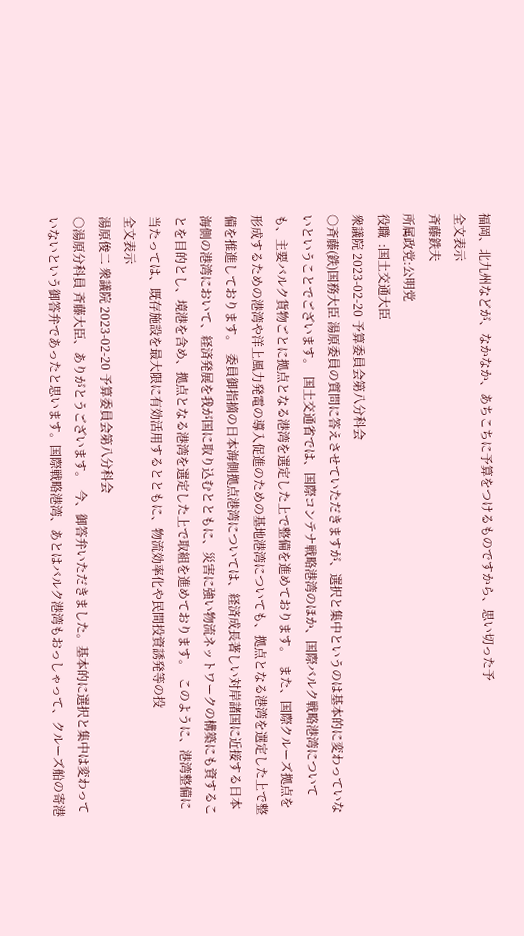福岡、北九州などが、なかなか、あちこちに予算をつけるものですから、思い切った予
全文表示
斉藤鉄夫
所属政党:公明党
役職  :国土交通大臣
衆議院 2023-02-20 予算委員会第八分科会
○斉藤(鉄)国務大臣 湯原委員の質問に答えさせていただきますが、選択と集中というのは基本的に変わっていないということでございます。  国土交通省では、国際コンテナ戦略港湾のほか、国際バルク戦略港湾についても、主要バルク貨物ごとに拠点となる港湾を選定した上で整備を進めております。  また、国際クルーズ拠点を形成するための港湾や洋上風力発電の導入促進のための基地港湾についても、拠点となる港湾を選定した上で整備を推進しております。  委員御指摘の日本海側拠点港湾については、経済成長著しい対岸諸国に近接する日本海側の港湾において、経済発展を我が国に取り込むとともに、災害に強い物流ネットワークの構築にも資することを目的とし、境港を含め、拠点となる港湾を選定した上で取組を進めております。  このように、港湾整備に当たっては、既存施設を最大限に有効活用するとともに、物流効率化や民間投資誘発等の投
全文表示
湯原俊二 衆議院 2023-02-20 予算委員会第八分科会
○湯原分科員 斉藤大臣、ありがとうございます。  今、御答弁いただきました。基本的に選択と集中は変わっていないという御答弁であったと思います。国際戦略港湾、あとはバルク港湾もおっしゃって、クルーズ船の寄港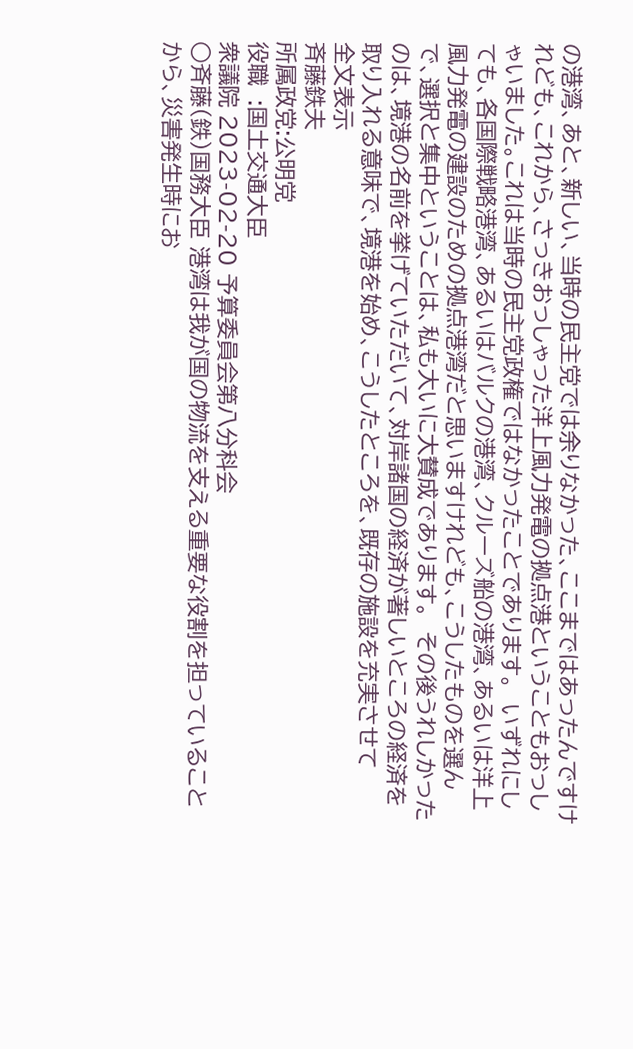の港湾、あと、新しい、当時の民主党では余りなかった、ここまではあったんですけれども、これから、さっきおっしゃった洋上風力発電の拠点港ということもおっしゃいました。これは当時の民主党政権ではなかったことであります。  いずれにしても、各国際戦略港湾、あるいはバルクの港湾、クルーズ船の港湾、あるいは洋上風力発電の建設のための拠点港湾だと思いますけれども、こうしたものを選んで、選択と集中ということは、私も大いに大賛成であります。  その後うれしかったのは、境港の名前を挙げていただいて、対岸諸国の経済が著しいところの経済を取り入れる意味で、境港を始め、こうしたところを、既存の施設を充実させて
全文表示
斉藤鉄夫
所属政党:公明党
役職  :国土交通大臣
衆議院 2023-02-20 予算委員会第八分科会
○斉藤(鉄)国務大臣 港湾は我が国の物流を支える重要な役割を担っていることから、災害発生時にお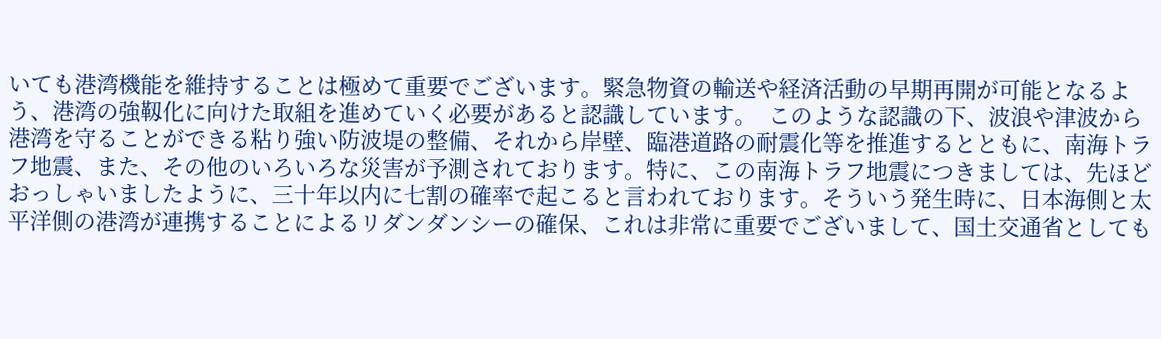いても港湾機能を維持することは極めて重要でございます。緊急物資の輸送や経済活動の早期再開が可能となるよう、港湾の強靱化に向けた取組を進めていく必要があると認識しています。  このような認識の下、波浪や津波から港湾を守ることができる粘り強い防波堤の整備、それから岸壁、臨港道路の耐震化等を推進するとともに、南海トラフ地震、また、その他のいろいろな災害が予測されております。特に、この南海トラフ地震につきましては、先ほどおっしゃいましたように、三十年以内に七割の確率で起こると言われております。そういう発生時に、日本海側と太平洋側の港湾が連携することによるリダンダンシーの確保、これは非常に重要でございまして、国土交通省としても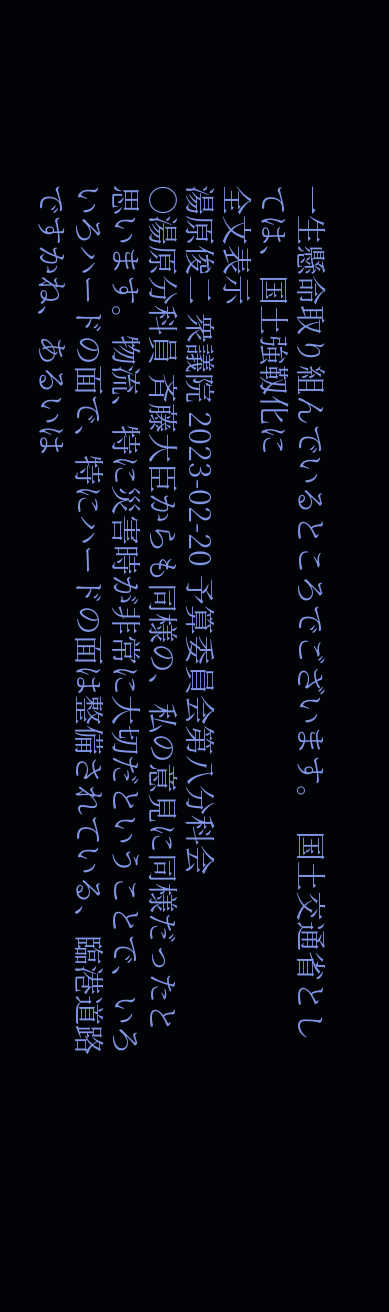一生懸命取り組んでいるところでございます。  国土交通省としては、国土強靱化に
全文表示
湯原俊二 衆議院 2023-02-20 予算委員会第八分科会
○湯原分科員 斉藤大臣からも同様の、私の意見に同様だったと思います。物流、特に災害時が非常に大切だということで、いろいろハードの面で、特にハードの面は整備されている、臨港道路ですかね、あるいは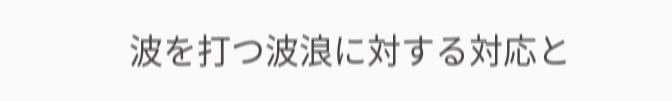波を打つ波浪に対する対応と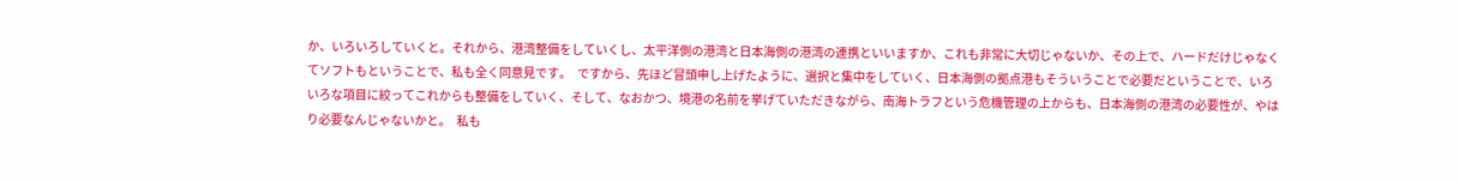か、いろいろしていくと。それから、港湾整備をしていくし、太平洋側の港湾と日本海側の港湾の連携といいますか、これも非常に大切じゃないか、その上で、ハードだけじゃなくてソフトもということで、私も全く同意見です。  ですから、先ほど冒頭申し上げたように、選択と集中をしていく、日本海側の拠点港もそういうことで必要だということで、いろいろな項目に絞ってこれからも整備をしていく、そして、なおかつ、境港の名前を挙げていただきながら、南海トラフという危機管理の上からも、日本海側の港湾の必要性が、やはり必要なんじゃないかと。  私も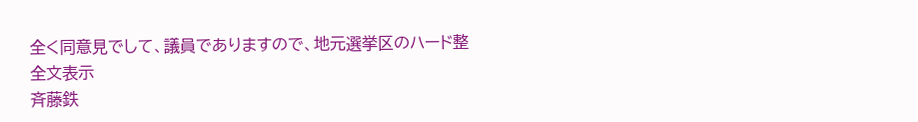全く同意見でして、議員でありますので、地元選挙区のハード整
全文表示
斉藤鉄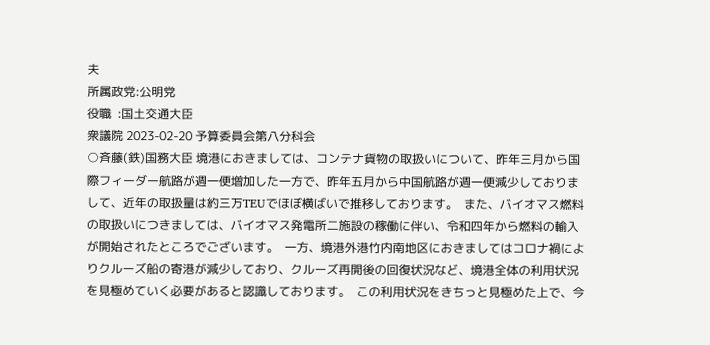夫
所属政党:公明党
役職  :国土交通大臣
衆議院 2023-02-20 予算委員会第八分科会
○斉藤(鉄)国務大臣 境港におきましては、コンテナ貨物の取扱いについて、昨年三月から国際フィーダー航路が週一便増加した一方で、昨年五月から中国航路が週一便減少しておりまして、近年の取扱量は約三万TEUでほぼ横ばいで推移しております。  また、バイオマス燃料の取扱いにつきましては、バイオマス発電所二施設の稼働に伴い、令和四年から燃料の輸入が開始されたところでございます。  一方、境港外港竹内南地区におきましてはコロナ禍によりクルーズ船の寄港が減少しており、クルーズ再開後の回復状況など、境港全体の利用状況を見極めていく必要があると認識しております。  この利用状況をきちっと見極めた上で、今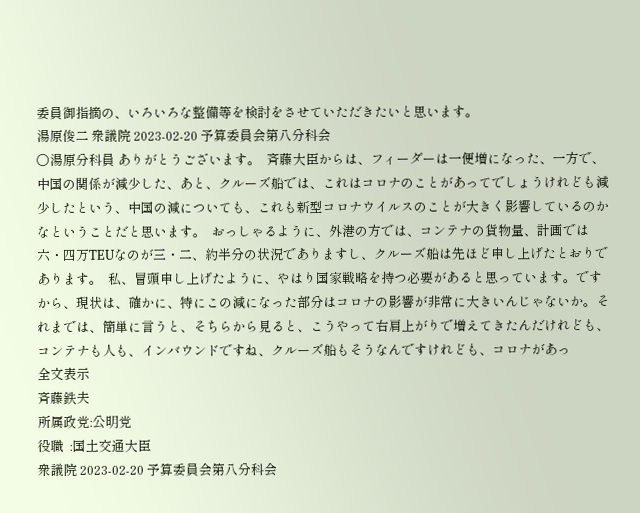委員御指摘の、いろいろな整備等を検討をさせていただきたいと思います。
湯原俊二 衆議院 2023-02-20 予算委員会第八分科会
○湯原分科員 ありがとうございます。  斉藤大臣からは、フィーダーは一便増になった、一方で、中国の関係が減少した、あと、クルーズ船では、これはコロナのことがあってでしょうけれども減少したという、中国の減についても、これも新型コロナウイルスのことが大きく影響しているのかなということだと思います。  おっしゃるように、外港の方では、コンテナの貨物量、計画では六・四万TEUなのが三・二、約半分の状況でありますし、クルーズ船は先ほど申し上げたとおりであります。  私、冒頭申し上げたように、やはり国家戦略を持つ必要があると思っています。ですから、現状は、確かに、特にこの減になった部分はコロナの影響が非常に大きいんじゃないか。それまでは、簡単に言うと、そちらから見ると、こうやって右肩上がりで増えてきたんだけれども、コンテナも人も、インバウンドですね、クルーズ船もそうなんですけれども、コロナがあっ
全文表示
斉藤鉄夫
所属政党:公明党
役職  :国土交通大臣
衆議院 2023-02-20 予算委員会第八分科会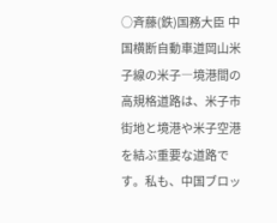○斉藤(鉄)国務大臣 中国横断自動車道岡山米子線の米子―境港間の高規格道路は、米子市街地と境港や米子空港を結ぶ重要な道路です。私も、中国ブロッ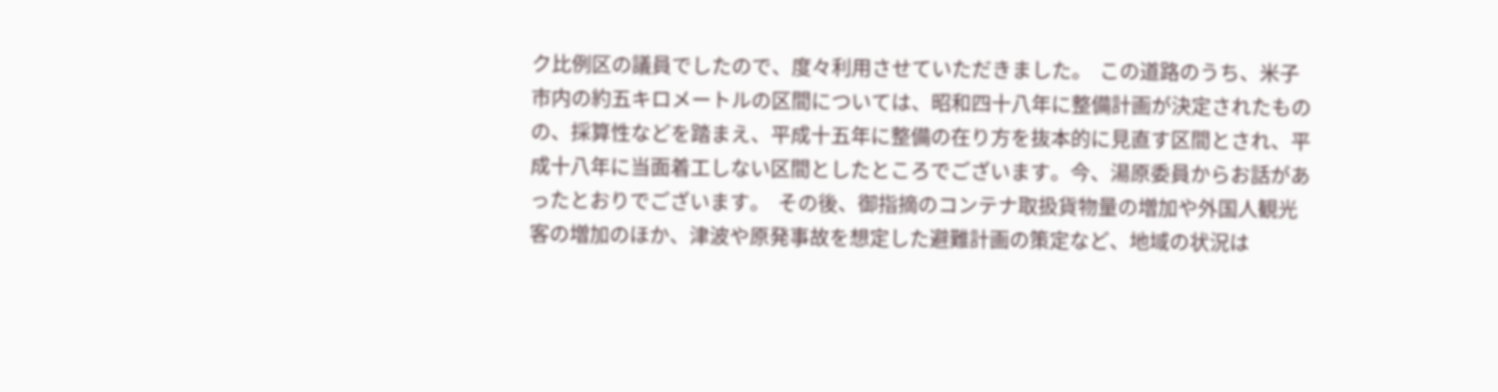ク比例区の議員でしたので、度々利用させていただきました。  この道路のうち、米子市内の約五キロメートルの区間については、昭和四十八年に整備計画が決定されたものの、採算性などを踏まえ、平成十五年に整備の在り方を抜本的に見直す区間とされ、平成十八年に当面着工しない区間としたところでございます。今、湯原委員からお話があったとおりでございます。  その後、御指摘のコンテナ取扱貨物量の増加や外国人観光客の増加のほか、津波や原発事故を想定した避難計画の策定など、地域の状況は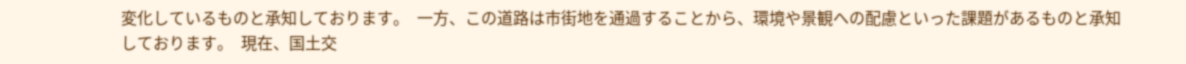変化しているものと承知しております。  一方、この道路は市街地を通過することから、環境や景観への配慮といった課題があるものと承知しております。  現在、国土交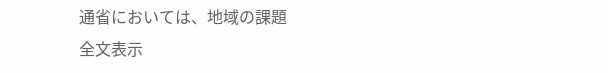通省においては、地域の課題
全文表示